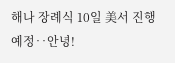해나 장례식 10일 美서 진행 예정‥안녕!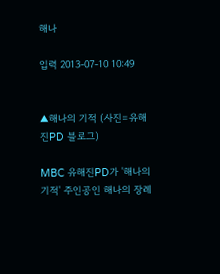해나

입력 2013-07-10 10:49


▲해나의 기적 (사진=유해진PD 블로그)

MBC 유해진PD가 '해나의 기적' 주인공인 해나의 장례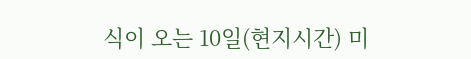식이 오는 10일(현지시간) 미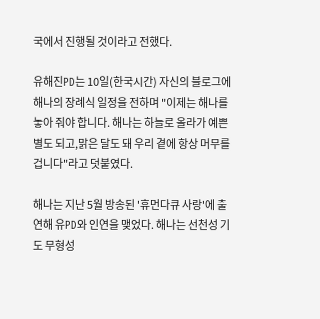국에서 진행될 것이라고 전했다.

유해진PD는 10일(한국시간) 자신의 블로그에 해나의 장례식 일정을 전하며 "이제는 해나를 놓아 줘야 합니다. 해나는 하늘로 올라가 예쁜 별도 되고,맑은 달도 돼 우리 곁에 항상 머무를 겁니다"라고 덧붙였다.

해나는 지난 5월 방송된 '휴먼다큐 사랑'에 출연해 유PD와 인연을 맺었다. 해나는 선천성 기도 무형성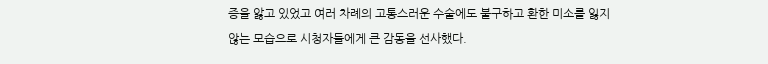증을 앓고 있었고 여러 차례의 고통스러운 수술에도 불구하고 환한 미소를 잃지 않는 모습으로 시청자들에게 큰 감동을 선사했다.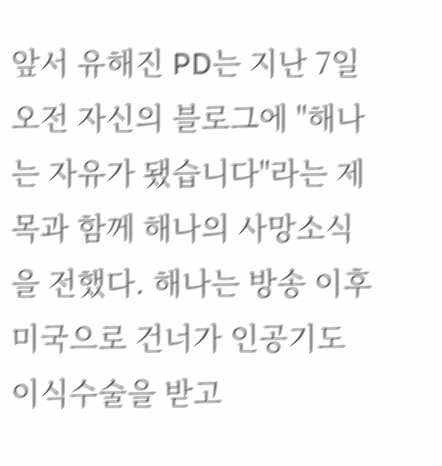앞서 유해진 PD는 지난 7일 오전 자신의 블로그에 "해나는 자유가 됐습니다"라는 제목과 함께 해나의 사망소식을 전했다. 해나는 방송 이후 미국으로 건너가 인공기도 이식수술을 받고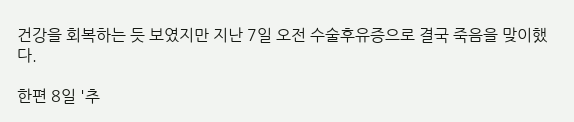건강을 회복하는 듯 보였지만 지난 7일 오전 수술후유증으로 결국 죽음을 맞이했다.

한편 8일 '추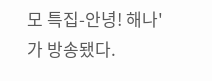모 특집-안녕! 해나'가 방송됐다.